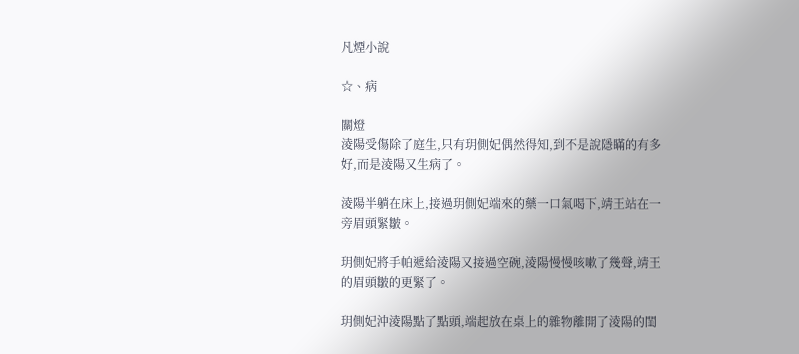凡煙小說

☆、病

關燈
淩陽受傷除了庭生,只有玥側妃偶然得知,到不是說隱瞞的有多好,而是淩陽又生病了。

淩陽半躺在床上,接過玥側妃端來的藥一口氣喝下,靖王站在一旁眉頭緊皺。

玥側妃將手帕遞給淩陽又接過空碗,淩陽慢慢咳嗽了幾聲,靖王的眉頭皺的更緊了。

玥側妃沖淩陽點了點頭,端起放在桌上的雜物離開了淩陽的閨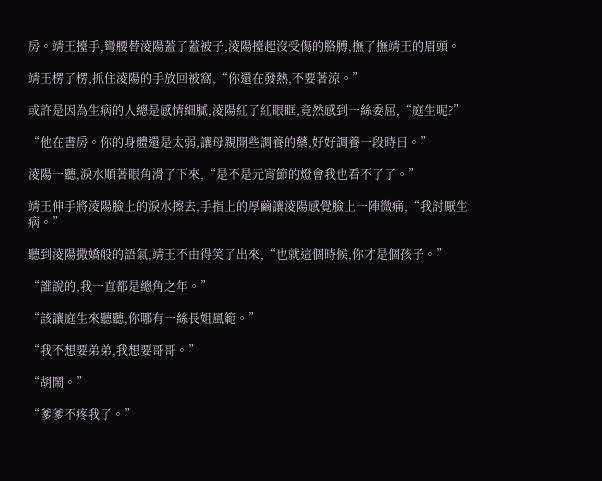房。靖王擡手,彎腰替淩陽蓋了蓋被子,淩陽擡起沒受傷的胳膊,撫了撫靖王的眉頭。

靖王楞了楞,抓住淩陽的手放回被窩,“你還在發熱,不要著涼。”

或許是因為生病的人總是感情細膩,淩陽紅了紅眼眶,竟然感到一絲委屈,“庭生呢?”

“他在書房。你的身體還是太弱,讓母親開些調養的藥,好好調養一段時日。”

淩陽一聽,淚水順著眼角滑了下來,“是不是元宵節的燈會我也看不了了。”

靖王伸手將淩陽臉上的淚水擦去,手指上的厚繭讓淩陽感覺臉上一陣微痛,“我討厭生病。”

聽到淩陽撒嬌般的語氣,靖王不由得笑了出來,“也就這個時候,你才是個孩子。”

“誰說的,我一直都是總角之年。”

“該讓庭生來聽聽,你哪有一絲長姐風範。”

“我不想要弟弟,我想要哥哥。”

“胡鬧。”

“爹爹不疼我了。”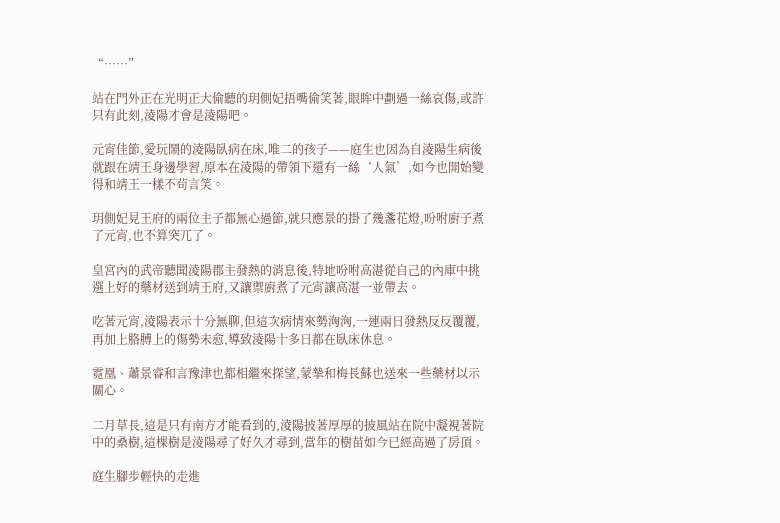“……”

站在門外正在光明正大偷聽的玥側妃捂嘴偷笑著,眼眸中劃過一絲哀傷,或許只有此刻,淩陽才會是淩陽吧。

元宵佳節,愛玩鬧的淩陽臥病在床,唯二的孩子——庭生也因為自淩陽生病後就跟在靖王身邊學習,原本在淩陽的帶領下還有一絲‘人氣’,如今也開始變得和靖王一樣不茍言笑。

玥側妃見王府的兩位主子都無心過節,就只應景的掛了幾盞花燈,吩咐廚子煮了元宵,也不算突兀了。

皇宮內的武帝聽聞淩陽郡主發熱的消息後,特地吩咐高湛從自己的內庫中挑選上好的藥材送到靖王府,又讓禦廚煮了元宵讓高湛一並帶去。

吃著元宵,淩陽表示十分無聊,但這次病情來勢洶洶,一連兩日發熱反反覆覆,再加上胳膊上的傷勢未愈,導致淩陽十多日都在臥床休息。

霓凰、蕭景睿和言豫津也都相繼來探望,蒙摯和梅長蘇也送來一些藥材以示關心。

二月草長,這是只有南方才能看到的,淩陽披著厚厚的披風站在院中凝視著院中的桑樹,這棵樹是淩陽尋了好久才尋到,當年的樹苗如今已經高過了房頂。

庭生腳步輕快的走進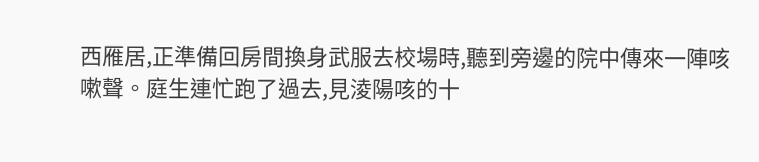西雁居,正準備回房間換身武服去校場時,聽到旁邊的院中傳來一陣咳嗽聲。庭生連忙跑了過去,見淩陽咳的十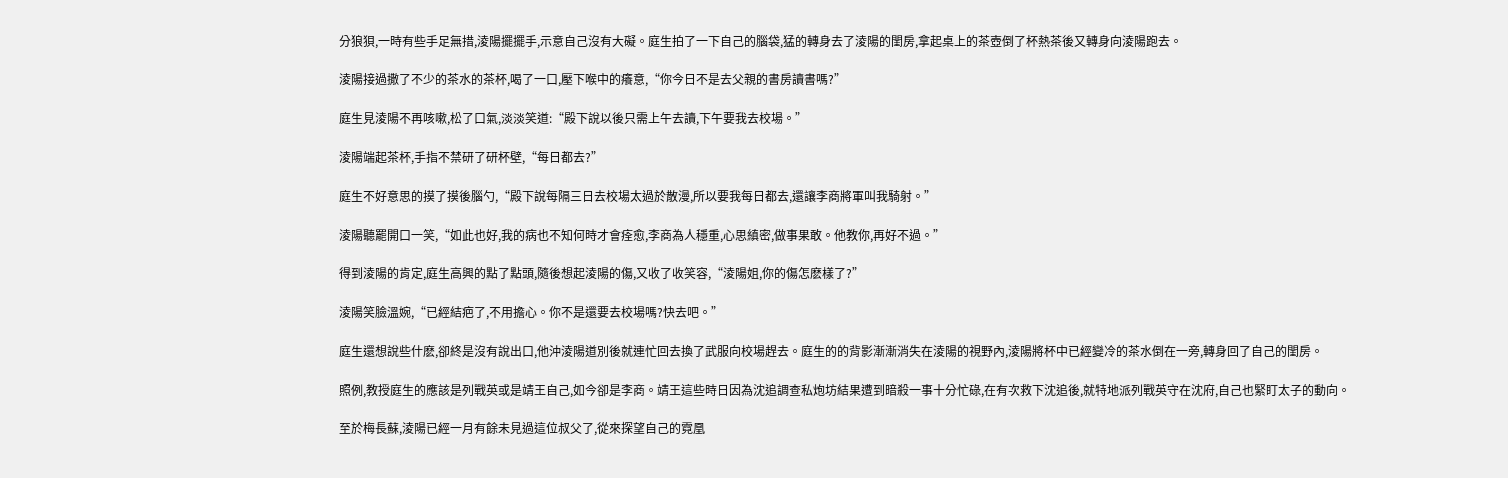分狼狽,一時有些手足無措,淩陽擺擺手,示意自己沒有大礙。庭生拍了一下自己的腦袋,猛的轉身去了淩陽的閨房,拿起桌上的茶壺倒了杯熱茶後又轉身向淩陽跑去。

淩陽接過撒了不少的茶水的茶杯,喝了一口,壓下喉中的癢意,“你今日不是去父親的書房讀書嗎?”

庭生見淩陽不再咳嗽,松了口氣,淡淡笑道:“殿下說以後只需上午去讀,下午要我去校場。”

淩陽端起茶杯,手指不禁研了研杯壁,“每日都去?”

庭生不好意思的摸了摸後腦勺,“殿下說每隔三日去校場太過於散漫,所以要我每日都去,還讓李商將軍叫我騎射。”

淩陽聽罷開口一笑,“如此也好,我的病也不知何時才會痊愈,李商為人穩重,心思縝密,做事果敢。他教你,再好不過。”

得到淩陽的肯定,庭生高興的點了點頭,隨後想起淩陽的傷,又收了收笑容,“淩陽姐,你的傷怎麽樣了?”

淩陽笑臉溫婉,“已經結疤了,不用擔心。你不是還要去校場嗎?快去吧。”

庭生還想說些什麽,卻終是沒有說出口,他沖淩陽道別後就連忙回去換了武服向校場趕去。庭生的的背影漸漸消失在淩陽的視野內,淩陽將杯中已經變冷的茶水倒在一旁,轉身回了自己的閨房。

照例,教授庭生的應該是列戰英或是靖王自己,如今卻是李商。靖王這些時日因為沈追調查私炮坊結果遭到暗殺一事十分忙碌,在有次救下沈追後,就特地派列戰英守在沈府,自己也緊盯太子的動向。

至於梅長蘇,淩陽已經一月有餘未見過這位叔父了,從來探望自己的霓凰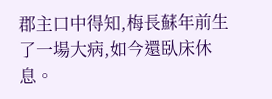郡主口中得知,梅長蘇年前生了一場大病,如今還臥床休息。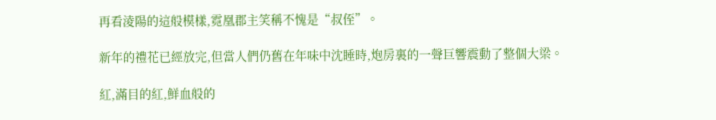再看淩陽的這般模樣,霓凰郡主笑稱不愧是“叔侄”。

新年的禮花已經放完,但當人們仍舊在年味中沈睡時,炮房裏的一聲巨響震動了整個大梁。

紅,滿目的紅,鮮血般的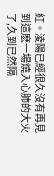紅。淩陽已經很久沒有再見到這麽一場燒入心肺的大火了,久到已然隔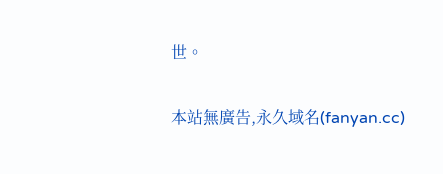世。

本站無廣告,永久域名(fanyan.cc)